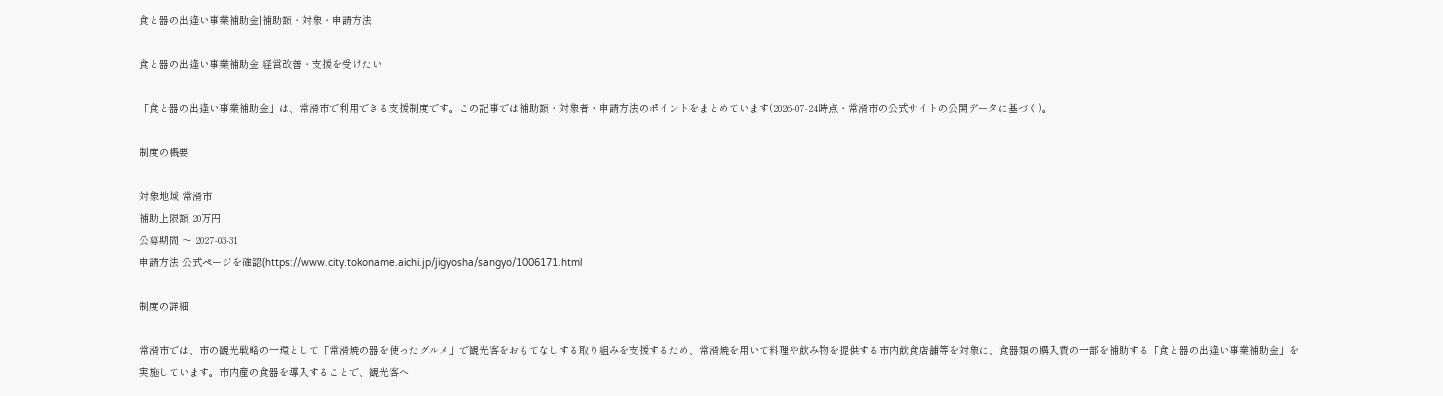食と器の出逢い事業補助金|補助額・対象・申請方法

食と器の出逢い事業補助金 経営改善・支援を受けたい

「食と器の出逢い事業補助金」は、常滑市で利用できる支援制度です。この記事では補助額・対象者・申請方法のポイントをまとめています(2026-07-24時点・常滑市の公式サイトの公開データに基づく)。

制度の概要

対象地域 常滑市
補助上限額 20万円
公募期間 〜 2027-03-31
申請方法 公式ページを確認(https://www.city.tokoname.aichi.jp/jigyosha/sangyo/1006171.html

制度の詳細

常滑市では、市の観光戦略の一環として「常滑焼の器を使ったグルメ」で観光客をおもてなしする取り組みを支援するため、常滑焼を用いて料理や飲み物を提供する市内飲食店舗等を対象に、食器類の購入費の一部を補助する「食と器の出逢い事業補助金」を実施しています。市内産の食器を導入することで、観光客へ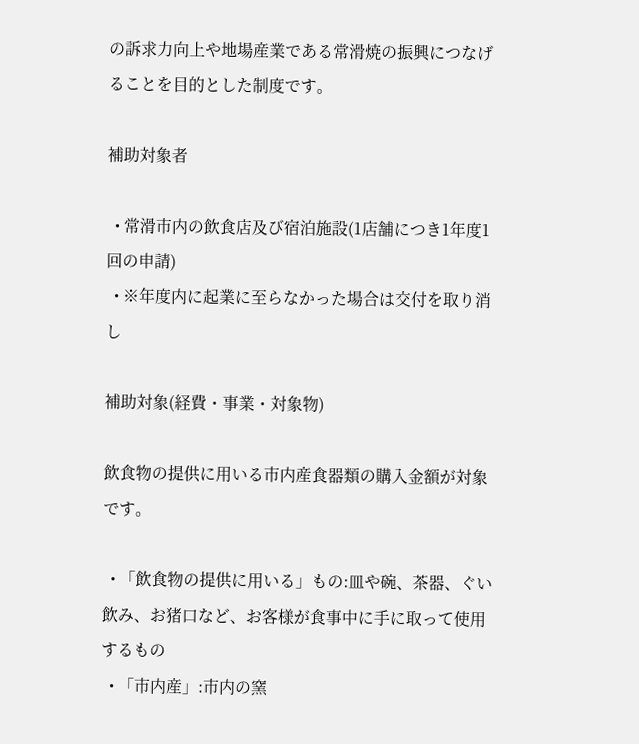の訴求力向上や地場産業である常滑焼の振興につなげることを目的とした制度です。

補助対象者

  • 常滑市内の飲食店及び宿泊施設(1店舗につき1年度1回の申請)
  • ※年度内に起業に至らなかった場合は交付を取り消し

補助対象(経費・事業・対象物)

飲食物の提供に用いる市内産食器類の購入金額が対象です。

  • 「飲食物の提供に用いる」もの:皿や碗、茶器、ぐい飲み、お猪口など、お客様が食事中に手に取って使用するもの
  • 「市内産」:市内の窯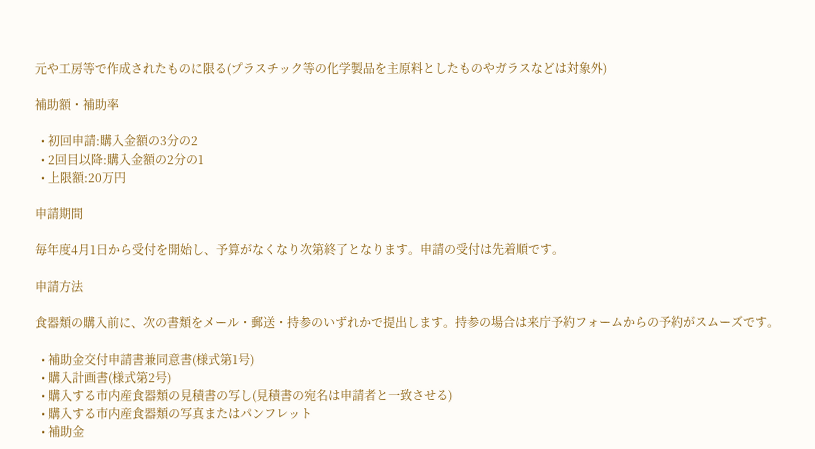元や工房等で作成されたものに限る(プラスチック等の化学製品を主原料としたものやガラスなどは対象外)

補助額・補助率

  • 初回申請:購入金額の3分の2
  • 2回目以降:購入金額の2分の1
  • 上限額:20万円

申請期間

毎年度4月1日から受付を開始し、予算がなくなり次第終了となります。申請の受付は先着順です。

申請方法

食器類の購入前に、次の書類をメール・郵送・持参のいずれかで提出します。持参の場合は来庁予約フォームからの予約がスムーズです。

  • 補助金交付申請書兼同意書(様式第1号)
  • 購入計画書(様式第2号)
  • 購入する市内産食器類の見積書の写し(見積書の宛名は申請者と一致させる)
  • 購入する市内産食器類の写真またはパンフレット
  • 補助金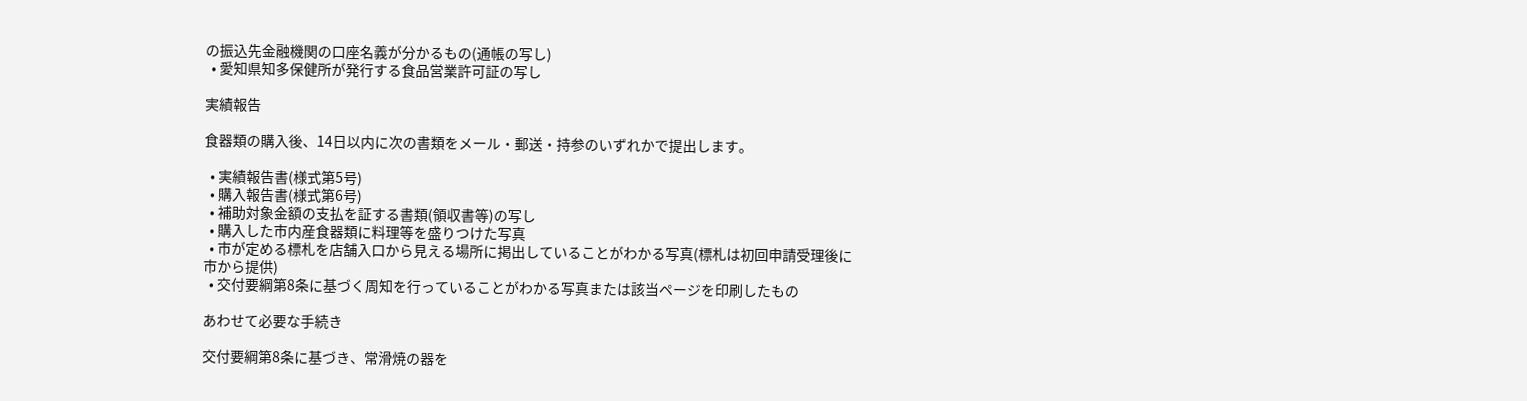の振込先金融機関の口座名義が分かるもの(通帳の写し)
  • 愛知県知多保健所が発行する食品営業許可証の写し

実績報告

食器類の購入後、14日以内に次の書類をメール・郵送・持参のいずれかで提出します。

  • 実績報告書(様式第5号)
  • 購入報告書(様式第6号)
  • 補助対象金額の支払を証する書類(領収書等)の写し
  • 購入した市内産食器類に料理等を盛りつけた写真
  • 市が定める標札を店舗入口から見える場所に掲出していることがわかる写真(標札は初回申請受理後に市から提供)
  • 交付要綱第8条に基づく周知を行っていることがわかる写真または該当ページを印刷したもの

あわせて必要な手続き

交付要綱第8条に基づき、常滑焼の器を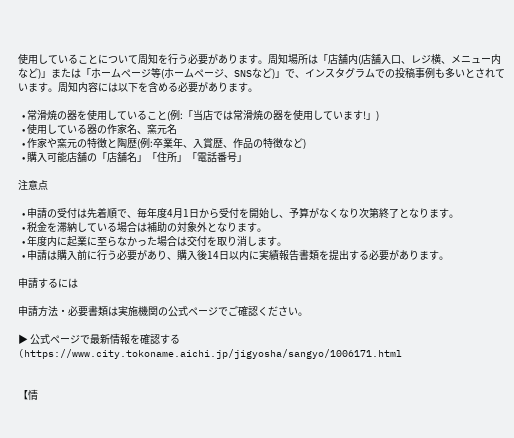使用していることについて周知を行う必要があります。周知場所は「店舗内(店舗入口、レジ横、メニュー内など)」または「ホームページ等(ホームページ、SNSなど)」で、インスタグラムでの投稿事例も多いとされています。周知内容には以下を含める必要があります。

  • 常滑焼の器を使用していること(例:「当店では常滑焼の器を使用しています!」)
  • 使用している器の作家名、窯元名
  • 作家や窯元の特徴と陶歴(例:卒業年、入賞歴、作品の特徴など)
  • 購入可能店舗の「店舗名」「住所」「電話番号」

注意点

  • 申請の受付は先着順で、毎年度4月1日から受付を開始し、予算がなくなり次第終了となります。
  • 税金を滞納している場合は補助の対象外となります。
  • 年度内に起業に至らなかった場合は交付を取り消します。
  • 申請は購入前に行う必要があり、購入後14日以内に実績報告書類を提出する必要があります。

申請するには

申請方法・必要書類は実施機関の公式ページでご確認ください。

▶ 公式ページで最新情報を確認する(https://www.city.tokoname.aichi.jp/jigyosha/sangyo/1006171.html


【情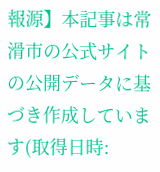報源】本記事は常滑市の公式サイトの公開データに基づき作成しています(取得日時: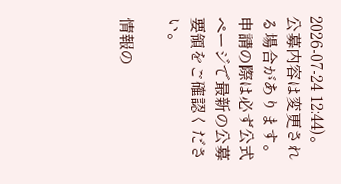2026-07-24 12:44)。公募内容は変更される場合があります。申請の際は必ず公式ページで最新の公募要領をご確認ください。

情報の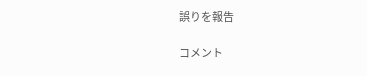誤りを報告

コメント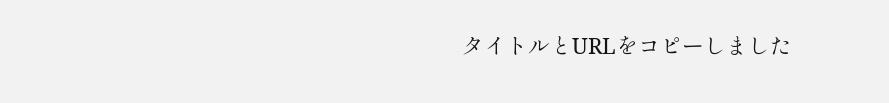タイトルとURLをコピーしました